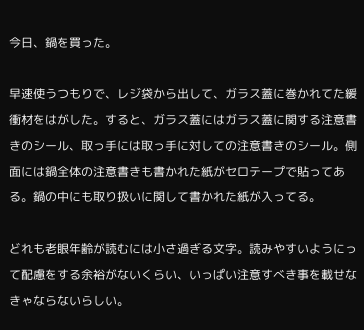今日、鍋を買った。

早速使うつもりで、レジ袋から出して、ガラス蓋に巻かれてた緩衝材をはがした。すると、ガラス蓋にはガラス蓋に関する注意書きのシール、取っ手には取っ手に対しての注意書きのシール。側面には鍋全体の注意書きも書かれた紙がセロテープで貼ってある。鍋の中にも取り扱いに関して書かれた紙が入ってる。

どれも老眼年齢が読むには小さ過ぎる文字。読みやすいようにって配慮をする余裕がないくらい、いっぱい注意すべき事を載せなきゃならないらしい。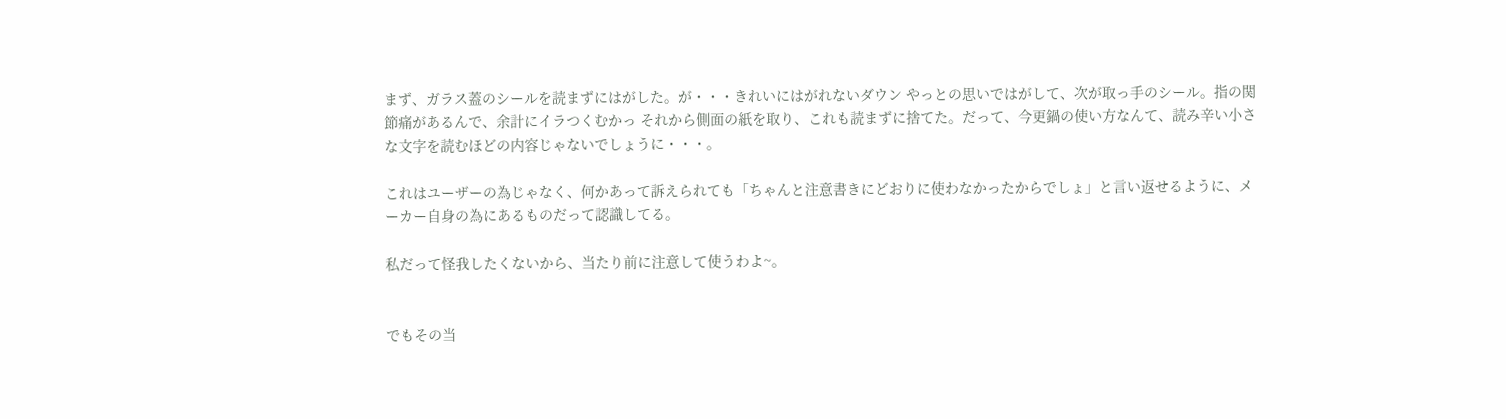まず、ガラス蓋のシールを読まずにはがした。が・・・きれいにはがれないダウン やっとの思いではがして、次が取っ手のシール。指の関節痛があるんで、余計にイラつくむかっ それから側面の紙を取り、これも読まずに捨てた。だって、今更鍋の使い方なんて、読み辛い小さな文字を読むほどの内容じゃないでしょうに・・・。

これはユーザーの為じゃなく、何かあって訴えられても「ちゃんと注意書きにどおりに使わなかったからでしょ」と言い返せるように、メーカー自身の為にあるものだって認識してる。

私だって怪我したくないから、当たり前に注意して使うわよ~。


でもその当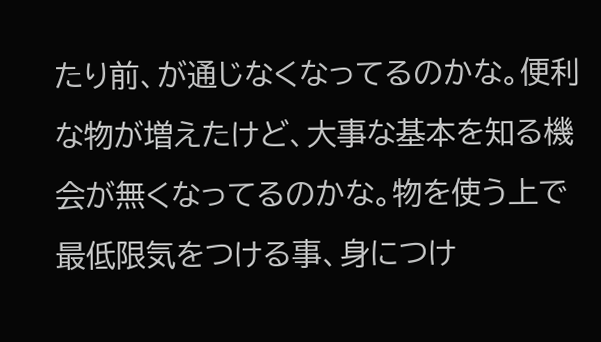たり前、が通じなくなってるのかな。便利な物が増えたけど、大事な基本を知る機会が無くなってるのかな。物を使う上で最低限気をつける事、身につけ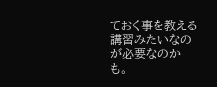ておく事を教える講習みたいなのが必要なのかも。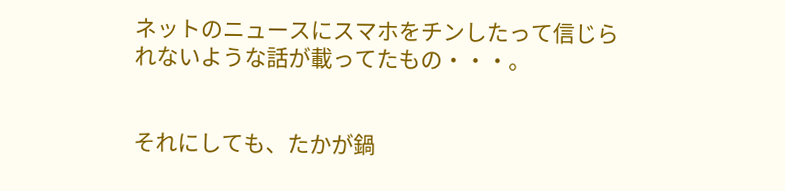ネットのニュースにスマホをチンしたって信じられないような話が載ってたもの・・・。


それにしても、たかが鍋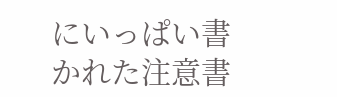にいっぱい書かれた注意書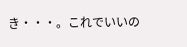き・・・。これでいいの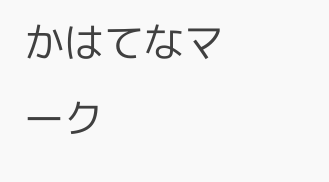かはてなマーク